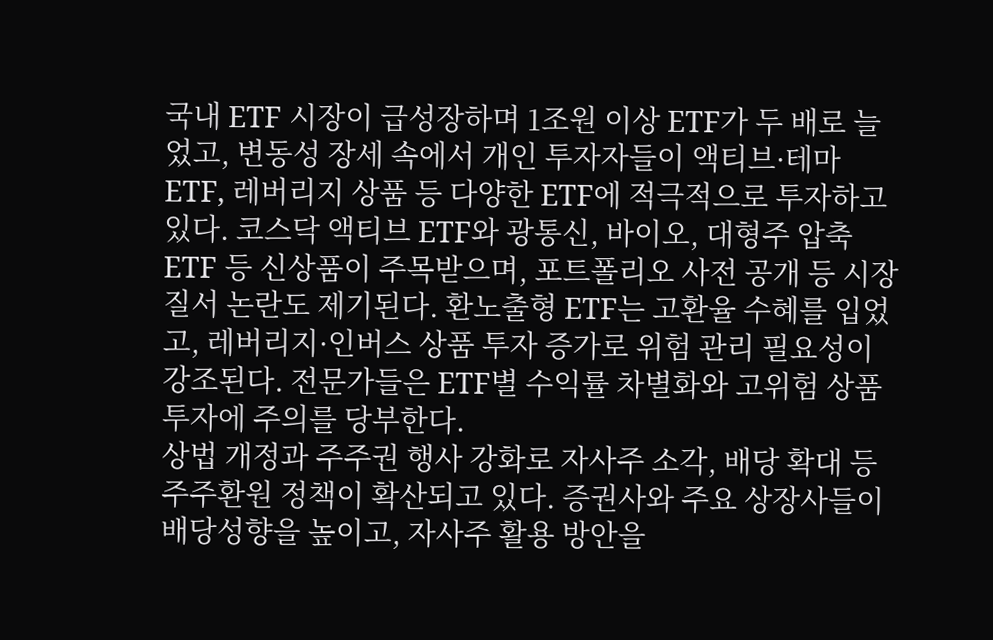국내 ETF 시장이 급성장하며 1조원 이상 ETF가 두 배로 늘었고, 변동성 장세 속에서 개인 투자자들이 액티브·테마 ETF, 레버리지 상품 등 다양한 ETF에 적극적으로 투자하고 있다. 코스닥 액티브 ETF와 광통신, 바이오, 대형주 압축 ETF 등 신상품이 주목받으며, 포트폴리오 사전 공개 등 시장 질서 논란도 제기된다. 환노출형 ETF는 고환율 수혜를 입었고, 레버리지·인버스 상품 투자 증가로 위험 관리 필요성이 강조된다. 전문가들은 ETF별 수익률 차별화와 고위험 상품 투자에 주의를 당부한다.
상법 개정과 주주권 행사 강화로 자사주 소각, 배당 확대 등 주주환원 정책이 확산되고 있다. 증권사와 주요 상장사들이 배당성향을 높이고, 자사주 활용 방안을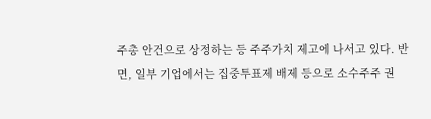주총 안건으로 상정하는 등 주주가치 제고에 나서고 있다. 반면, 일부 기업에서는 집중투표제 배제 등으로 소수주주 권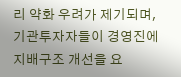리 약화 우려가 제기되며, 기관투자자들이 경영진에 지배구조 개선을 요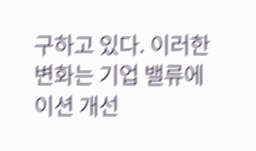구하고 있다. 이러한 변화는 기업 밸류에이션 개선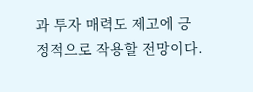과 투자 매력도 제고에 긍정적으로 작용할 전망이다.